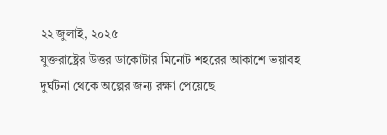২২ জুলাই, ২০২৫
যুক্তরাষ্ট্রের উত্তর ডাকোটার মিনোট শহরের আকাশে ভয়াবহ দুর্ঘটনা থেকে অল্পের জন্য রক্ষা পেয়েছে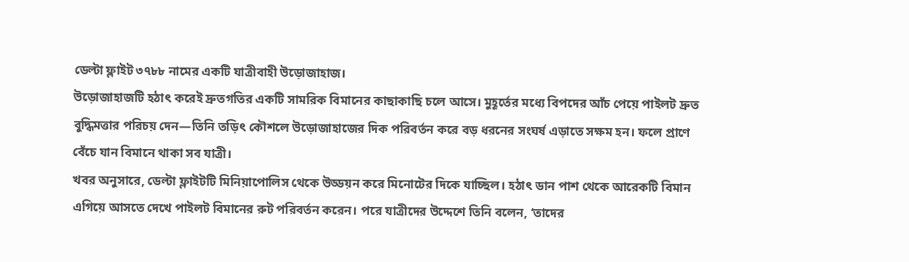ডেল্টা ফ্লাইট ৩৭৮৮ নামের একটি যাত্রীবাহী উড়োজাহাজ।
উড়োজাহাজটি হঠাৎ করেই দ্রুতগতির একটি সামরিক বিমানের কাছাকাছি চলে আসে। মুহূর্তের মধ্যে বিপদের আঁচ পেয়ে পাইলট দ্রুত বুদ্ধিমত্তার পরিচয় দেন—তিনি তড়িৎ কৌশলে উড়োজাহাজের দিক পরিবর্তন করে বড় ধরনের সংঘর্ষ এড়াতে সক্ষম হন। ফলে প্রাণে বেঁচে যান বিমানে থাকা সব যাত্রী।
খবর অনুসারে, ডেল্টা ফ্লাইটটি মিনিয়াপোলিস থেকে উড্ডয়ন করে মিনোটের দিকে যাচ্ছিল। হঠাৎ ডান পাশ থেকে আরেকটি বিমান এগিয়ে আসতে দেখে পাইলট বিমানের রুট পরিবর্তন করেন। পরে যাত্রীদের উদ্দেশে তিনি বলেন, ‘তাদের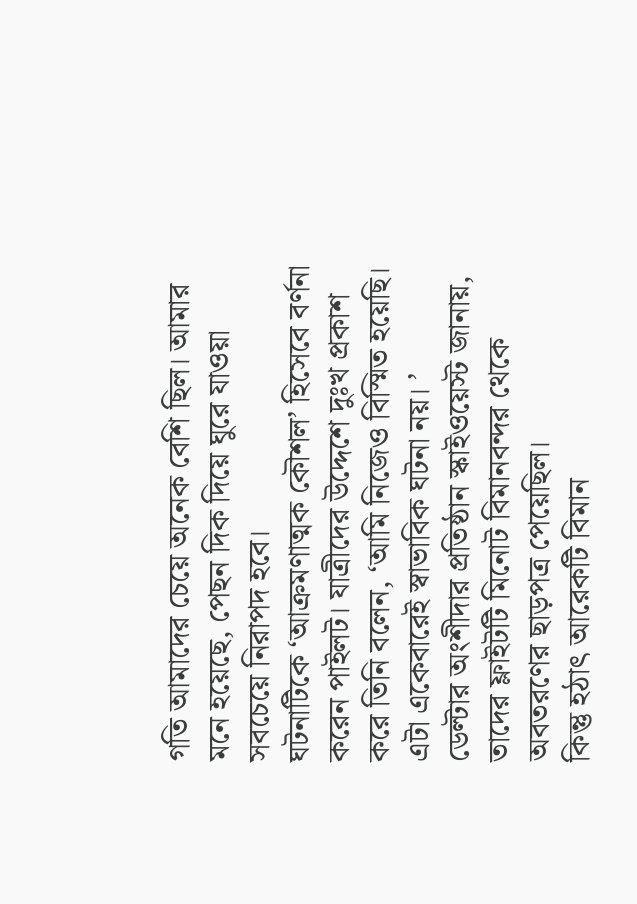গতি আমাদের চেয়ে অনেক বেশি ছিল। আমার মনে হয়েছে, পেছন দিক দিয়ে ঘুরে যাওয়া সবচেয়ে নিরাপদ হবে।
ঘটনাটিকে ‘আক্রমণাত্মক কৌশল’ হিসেবে বর্ণনা করেন পাইলট। যাত্রীদের উদ্দেশে দুঃখ প্রকাশ করে তিনি বলেন, ‘আমি নিজেও বিস্মিত হয়েছি। এটা একেবারেই স্বাভাবিক ঘটনা নয়। ’
ডেল্টার অংশীদার প্রতিষ্ঠান স্কাইওয়েস্ট জানায়, তাদের ফ্লাইটটি মিনোট বিমানবন্দর থেকে অবতরণের ছাড়পত্র পেয়েছিল।
কিন্তু হঠাৎ আরেকটি বিমান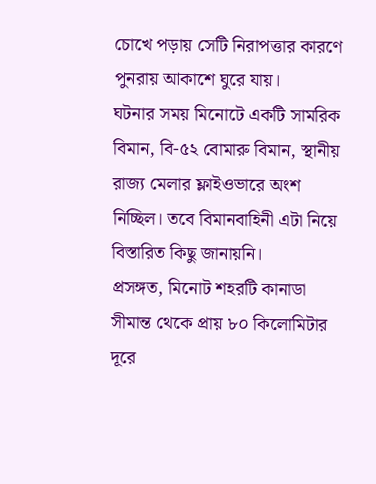চোখে পড়ায় সেটি নিরাপত্তার কারণে পুনরায় আকাশে ঘুরে যায়।
ঘটনার সময় মিনোটে একটি সামরিক বিমান, বি-৫২ বোমারু বিমান, স্থানীয় রাজ্য মেলার ফ্লাইওভারে অংশ নিচ্ছিল। তবে বিমানবাহিনী এটা নিয়ে বিস্তারিত কিছু জানায়নি।
প্রসঙ্গত, মিনোট শহরটি কানাডা সীমান্ত থেকে প্রায় ৮০ কিলোমিটার দূরে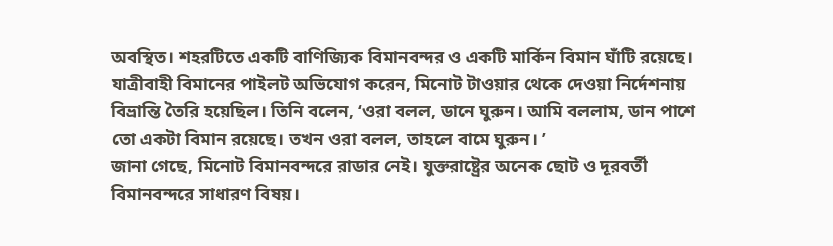অবস্থিত। শহরটিতে একটি বাণিজ্যিক বিমানবন্দর ও একটি মার্কিন বিমান ঘাঁটি রয়েছে।
যাত্রীবাহী বিমানের পাইলট অভিযোগ করেন, মিনোট টাওয়ার থেকে দেওয়া নির্দেশনায় বিভ্রান্তি তৈরি হয়েছিল। তিনি বলেন, ‘ওরা বলল, ডানে ঘুরুন। আমি বললাম, ডান পাশে তো একটা বিমান রয়েছে। তখন ওরা বলল, তাহলে বামে ঘুরুন। ’
জানা গেছে, মিনোট বিমানবন্দরে রাডার নেই। যুক্তরাষ্ট্রের অনেক ছোট ও দূরবর্তী বিমানবন্দরে সাধারণ বিষয়।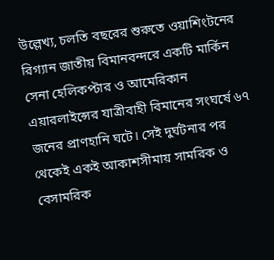উল্লেখ্য, চলতি বছরের শুরুতে ওয়াশিংটনের রিগ্যান জাতীয় বিমানবন্দরে একটি মার্কিন সেনা হেলিকপ্টার ও আমেরিকান এয়ারলাইন্সের যাত্রীবাহী বিমানের সংঘর্ষে ৬৭ জনের প্রাণহানি ঘটে। সেই দুর্ঘটনার পর থেকেই একই আকাশসীমায় সামরিক ও বেসামরিক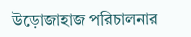উড়োজাহাজ পরিচালনার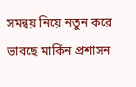সমন্বয় নিয়ে নতুন করে ভাবছে মার্কিন প্রশাসন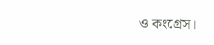ও কংগ্রেস।